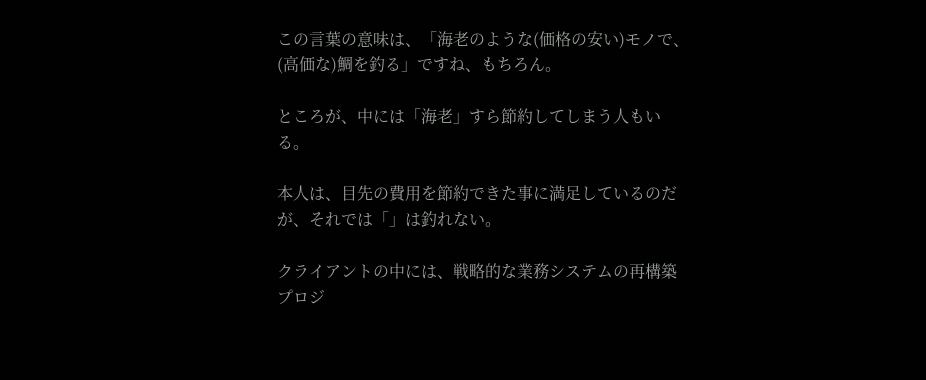この言葉の意味は、「海老のような(価格の安い)モノで、(高価な)鯛を釣る」ですね、もちろん。

ところが、中には「海老」すら節約してしまう人もいる。

本人は、目先の費用を節約できた事に満足しているのだが、それでは「」は釣れない。

クライアントの中には、戦略的な業務システムの再構築プロジ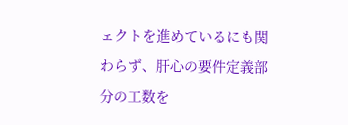ェクトを進めているにも関わらず、肝心の要件定義部分の工数を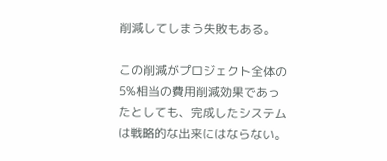削減してしまう失敗もある。

この削減がプロジェクト全体の5%相当の費用削減効果であったとしても、完成したシステムは戦略的な出来にはならない。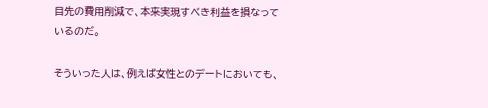目先の費用削減で、本来実現すべき利益を損なっているのだ。

そういった人は、例えば女性とのデートにおいても、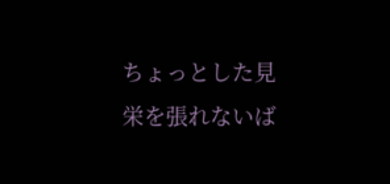ちょっとした見栄を張れないば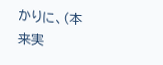かりに、(本来実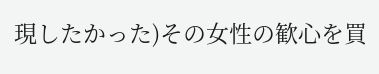現したかった)その女性の歓心を買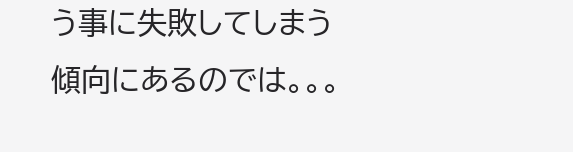う事に失敗してしまう傾向にあるのでは。。。